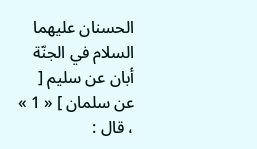الحسنان عليهما السلام في الجنّة
أبان عن سليم [ عن سلمان ] « 1 » ، قال :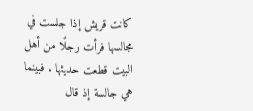كانت قريش إذا جلست في مجالسها فرأت رجلًا من أهل البيت قطعت حديثها . فبينما هي جالسة إذ قال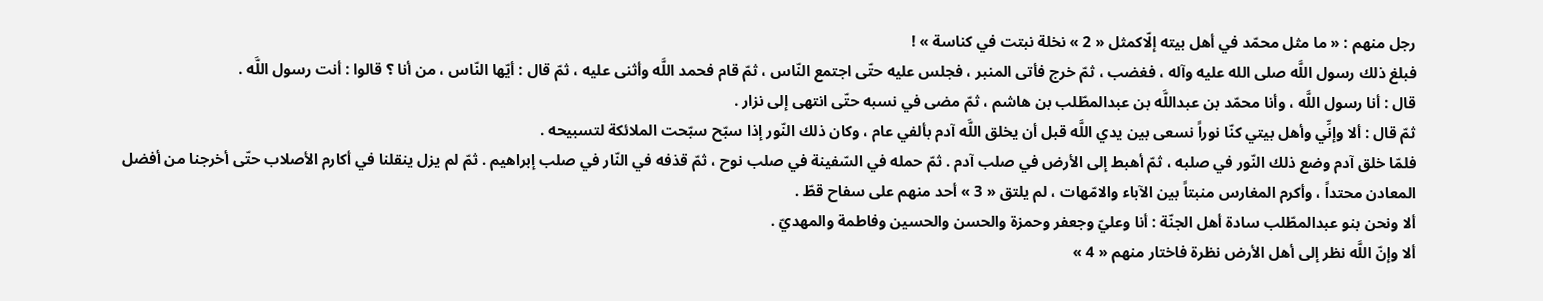رجل منهم : « ما مثل محمّد في أهل بيته إلّاكمثل « 2 » نخلة نبتت في كناسة » !
فبلغ ذلك رسول اللَّه صلى الله عليه وآله ، فغضب ، ثمّ خرج فأتى المنبر ، فجلس عليه حتّى اجتمع النّاس ، ثمّ قام فحمد اللَّه وأثنى عليه ، ثمّ قال : أيّها النّاس ، من أنا ؟ قالوا : أنت رسول اللَّه .
قال : أنا رسول اللَّه ، وأنا محمّد بن عبداللَّه بن عبدالمطّلب بن هاشم ، ثمّ مضى في نسبه حتّى انتهى إلى نزار .
ثمّ قال : ألا وإنِّي وأهل بيتي كنّا نوراً نسعى بين يدي اللَّه قبل أن يخلق اللَّه آدم بألفي عام ، وكان ذلك النّور إذا سبّح سبّحت الملائكة لتسبيحه .
فلمّا خلق آدم وضع ذلك النّور في صلبه ، ثمّ أهبط إلى الأرض في صلب آدم . ثمّ حمله في السّفينة في صلب نوح ، ثمّ قذفه في النّار في صلب إبراهيم . ثمّ لم يزل ينقلنا في أكارم الأصلاب حتّى أخرجنا من أفضل المعادن محتداً ، وأكرم المغارس منبتاً بين الآباء والامّهات ، لم يلتق « 3 » أحد منهم على سفاح قطّ .
ألا ونحن بنو عبدالمطّلب سادة أهل الجنّة : أنا وعليّ وجعفر وحمزة والحسن والحسين وفاطمة والمهديّ .
ألا وإنّ اللَّه نظر إلى أهل الأرض نظرة فاختار منهم « 4 »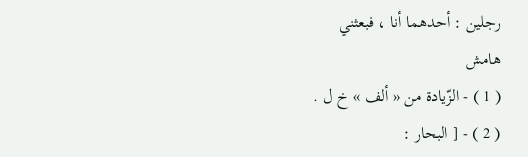رجلين : أحدهما أنا ، فبعثني
هامش
( 1 ) - الزّيادة من « ألف » خ ل .
( 2 ) - [ البحار :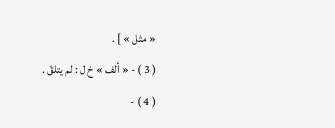« مثل » ] .
( 3 ) - « ألف » خ ل : لم يتلقّ .
( 4 ) -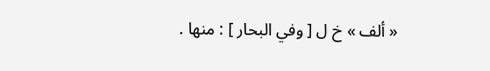« ألف » خ ل [ وفي البحار ] : منها .